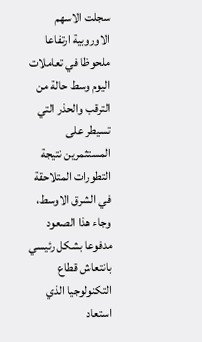سجلت الاسهم الاوروبية ارتفاعا ملحوظا في تعاملات اليوم وسط حالة من الترقب والحذر التي تسيطر على المستثمرين نتيجة التطورات المتلاحقة في الشرق الاوسط، وجاء هذا الصعود مدفوعا بشكل رئيسي بانتعاش قطاع التكنولوجيا الذي استعاد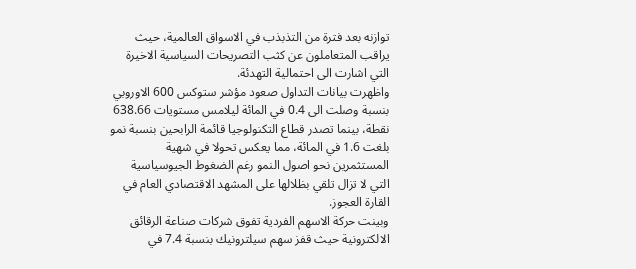توازنه بعد فترة من التذبذب في الاسواق العالمية، حيث يراقب المتعاملون عن كثب التصريحات السياسية الاخيرة التي اشارت الى احتمالية التهدئة.
واظهرت بيانات التداول صعود مؤشر ستوكس 600 الاوروبي بنسبة وصلت الى 0.4 في المائة ليلامس مستويات 638.66 نقطة، بينما تصدر قطاع التكنولوجيا قائمة الرابحين بنسبة نمو بلغت 1.6 في المائة، مما يعكس تحولا في شهية المستثمرين نحو اصول النمو رغم الضغوط الجيوسياسية التي لا تزال تلقي بظلالها على المشهد الاقتصادي العام في القارة العجوز.
وبينت حركة الاسهم الفردية تفوق شركات صناعة الرقائق الالكترونية حيث قفز سهم سيلترونيك بنسبة 7.4 في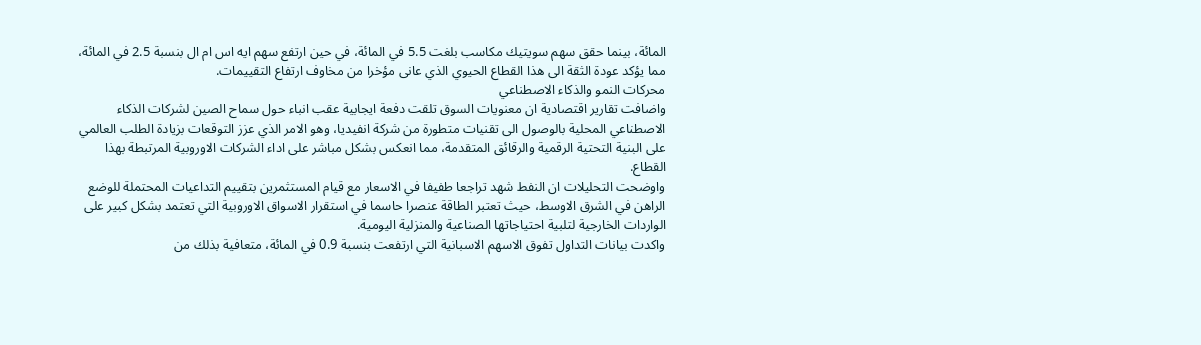المائة، بينما حقق سهم سويتيك مكاسب بلغت 5.5 في المائة، في حين ارتفع سهم ايه اس ام ال بنسبة 2.5 في المائة، مما يؤكد عودة الثقة الى هذا القطاع الحيوي الذي عانى مؤخرا من مخاوف ارتفاع التقييمات.
محركات النمو والذكاء الاصطناعي
واضافت تقارير اقتصادية ان معنويات السوق تلقت دفعة ايجابية عقب انباء حول سماح الصين لشركات الذكاء الاصطناعي المحلية بالوصول الى تقنيات متطورة من شركة انفيديا، وهو الامر الذي عزز التوقعات بزيادة الطلب العالمي على البنية التحتية الرقمية والرقائق المتقدمة، مما انعكس بشكل مباشر على اداء الشركات الاوروبية المرتبطة بهذا القطاع.
واوضحت التحليلات ان النفط شهد تراجعا طفيفا في الاسعار مع قيام المستثمرين بتقييم التداعيات المحتملة للوضع الراهن في الشرق الاوسط، حيث تعتبر الطاقة عنصرا حاسما في استقرار الاسواق الاوروبية التي تعتمد بشكل كبير على الواردات الخارجية لتلبية احتياجاتها الصناعية والمنزلية اليومية.
واكدت بيانات التداول تفوق الاسهم الاسبانية التي ارتفعت بنسبة 0.9 في المائة، متعافية بذلك من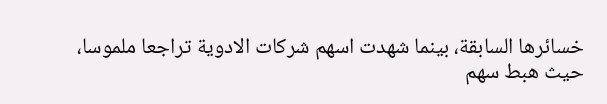خسائرها السابقة، بينما شهدت اسهم شركات الادوية تراجعا ملموسا، حيث هبط سهم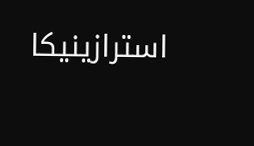استرازينيكا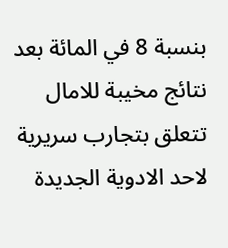بنسبة 8 في المائة بعد نتائج مخيبة للامال تتعلق بتجارب سريرية لاحد الادوية الجديدة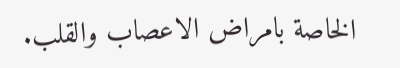الخاصة بامراض الاعصاب والقلب.